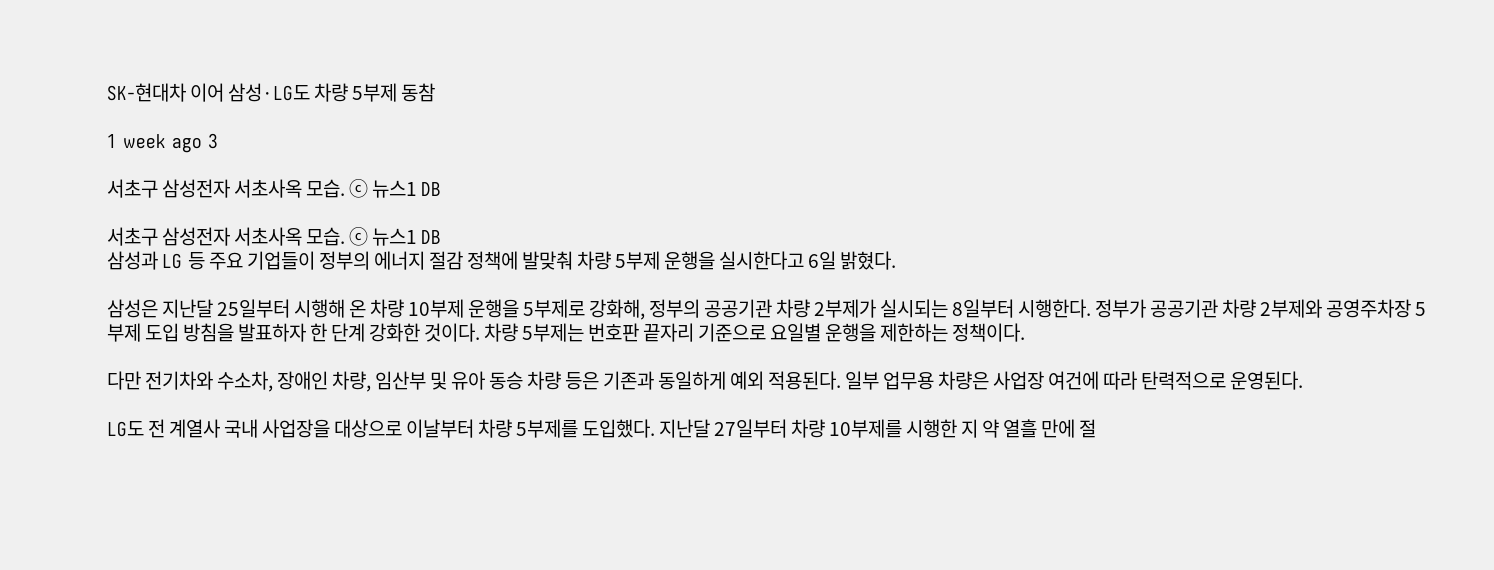SK-현대차 이어 삼성·LG도 차량 5부제 동참

1 week ago 3

서초구 삼성전자 서초사옥 모습. ⓒ 뉴스1 DB

서초구 삼성전자 서초사옥 모습. ⓒ 뉴스1 DB
삼성과 LG 등 주요 기업들이 정부의 에너지 절감 정책에 발맞춰 차량 5부제 운행을 실시한다고 6일 밝혔다.

삼성은 지난달 25일부터 시행해 온 차량 10부제 운행을 5부제로 강화해, 정부의 공공기관 차량 2부제가 실시되는 8일부터 시행한다. 정부가 공공기관 차량 2부제와 공영주차장 5부제 도입 방침을 발표하자 한 단계 강화한 것이다. 차량 5부제는 번호판 끝자리 기준으로 요일별 운행을 제한하는 정책이다.

다만 전기차와 수소차, 장애인 차량, 임산부 및 유아 동승 차량 등은 기존과 동일하게 예외 적용된다. 일부 업무용 차량은 사업장 여건에 따라 탄력적으로 운영된다.

LG도 전 계열사 국내 사업장을 대상으로 이날부터 차량 5부제를 도입했다. 지난달 27일부터 차량 10부제를 시행한 지 약 열흘 만에 절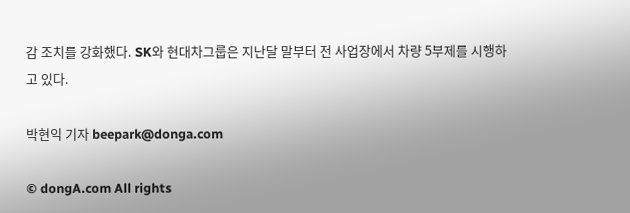감 조치를 강화했다. SK와 현대차그룹은 지난달 말부터 전 사업장에서 차량 5부제를 시행하고 있다.

박현익 기자 beepark@donga.com

© dongA.com All rights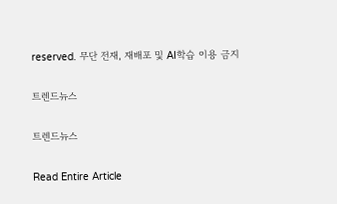reserved. 무단 전재, 재배포 및 AI학습 이용 금지

트렌드뉴스

트렌드뉴스

Read Entire Article